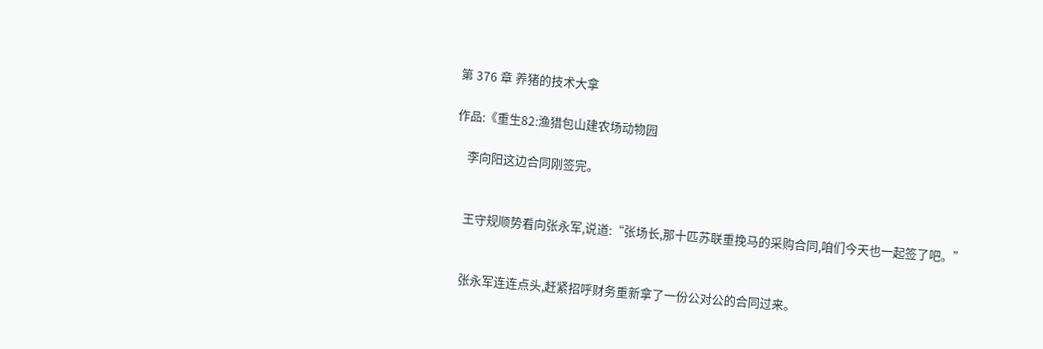第 376 章 养猪的技术大拿

作品:《重生82:渔猎包山建农场动物园

    李向阳这边合同刚签完。


    王守规顺势看向张永军,说道:“张场长,那十匹苏联重挽马的采购合同,咱们今天也一起签了吧。”


    张永军连连点头,赶紧招呼财务重新拿了一份公对公的合同过来。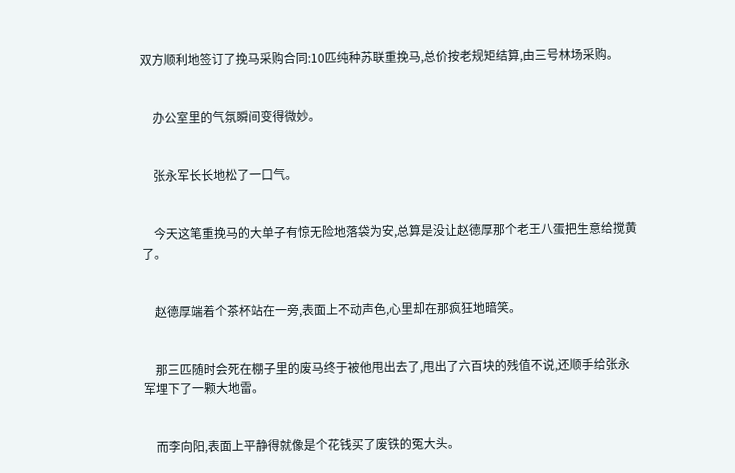双方顺利地签订了挽马采购合同:10匹纯种苏联重挽马,总价按老规矩结算,由三号林场采购。


    办公室里的气氛瞬间变得微妙。


    张永军长长地松了一口气。


    今天这笔重挽马的大单子有惊无险地落袋为安,总算是没让赵德厚那个老王八蛋把生意给搅黄了。


    赵德厚端着个茶杯站在一旁,表面上不动声色,心里却在那疯狂地暗笑。


    那三匹随时会死在棚子里的废马终于被他甩出去了,甩出了六百块的残值不说,还顺手给张永军埋下了一颗大地雷。


    而李向阳,表面上平静得就像是个花钱买了废铁的冤大头。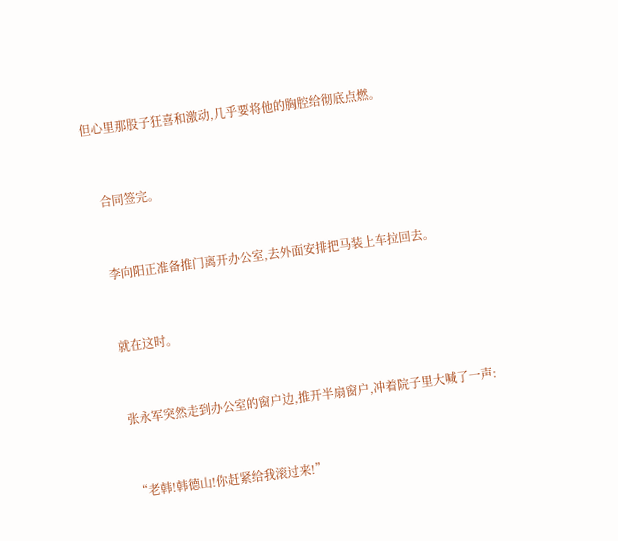但心里那股子狂喜和激动,几乎要将他的胸腔给彻底点燃。


    合同签完。


    李向阳正准备推门离开办公室,去外面安排把马装上车拉回去。


    就在这时。


    张永军突然走到办公室的窗户边,推开半扇窗户,冲着院子里大喊了一声:


    “老韩!韩德山!你赶紧给我滚过来!”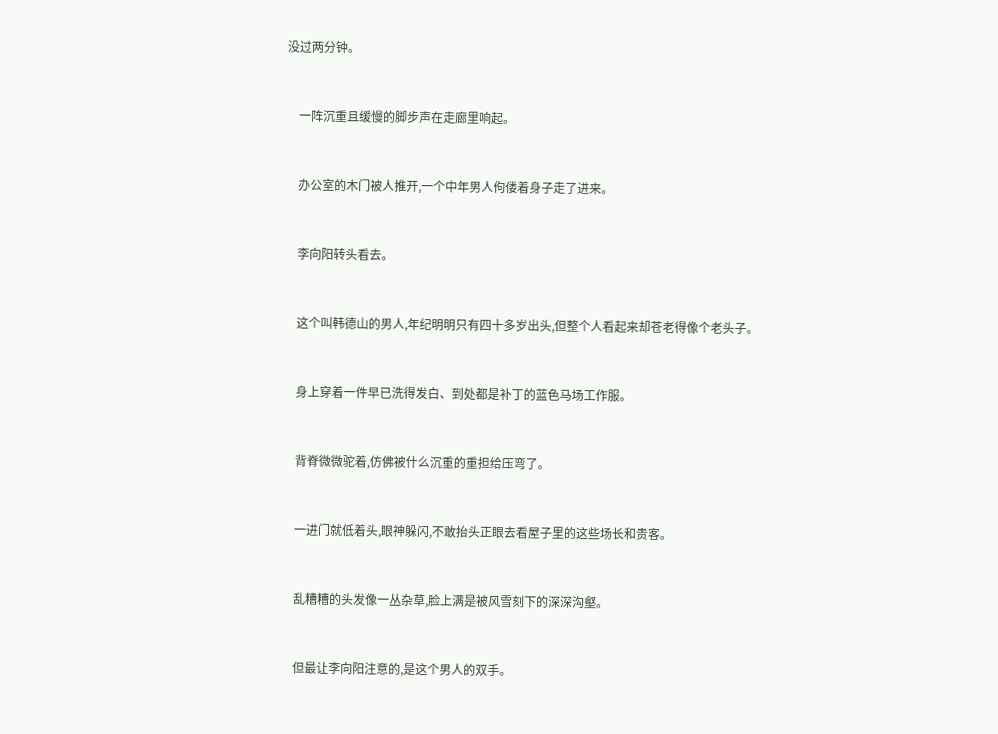没过两分钟。


    一阵沉重且缓慢的脚步声在走廊里响起。


    办公室的木门被人推开,一个中年男人佝偻着身子走了进来。


    李向阳转头看去。


    这个叫韩德山的男人,年纪明明只有四十多岁出头,但整个人看起来却苍老得像个老头子。


    身上穿着一件早已洗得发白、到处都是补丁的蓝色马场工作服。


    背脊微微驼着,仿佛被什么沉重的重担给压弯了。


    一进门就低着头,眼神躲闪,不敢抬头正眼去看屋子里的这些场长和贵客。


    乱糟糟的头发像一丛杂草,脸上满是被风雪刻下的深深沟壑。


    但最让李向阳注意的,是这个男人的双手。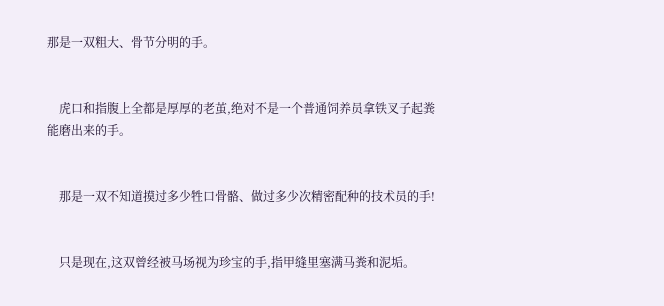那是一双粗大、骨节分明的手。


    虎口和指腹上全都是厚厚的老茧,绝对不是一个普通饲养员拿铁叉子起粪能磨出来的手。


    那是一双不知道摸过多少牲口骨骼、做过多少次精密配种的技术员的手!


    只是现在,这双曾经被马场视为珍宝的手,指甲缝里塞满马粪和泥垢。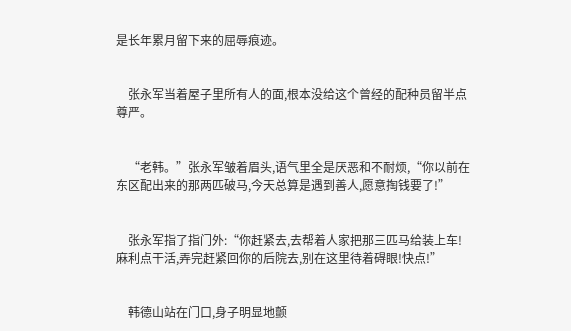是长年累月留下来的屈辱痕迹。


    张永军当着屋子里所有人的面,根本没给这个曾经的配种员留半点尊严。


    “老韩。”张永军皱着眉头,语气里全是厌恶和不耐烦,“你以前在东区配出来的那两匹破马,今天总算是遇到善人,愿意掏钱要了!”


    张永军指了指门外:“你赶紧去,去帮着人家把那三匹马给装上车!麻利点干活,弄完赶紧回你的后院去,别在这里待着碍眼!快点!”


    韩德山站在门口,身子明显地颤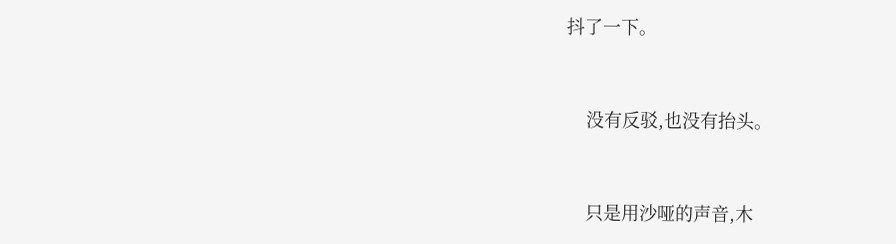抖了一下。


    没有反驳,也没有抬头。


    只是用沙哑的声音,木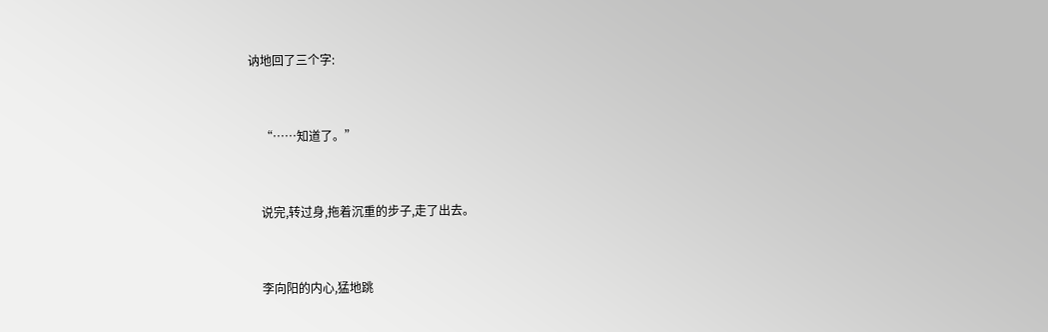讷地回了三个字:


    “……知道了。”


    说完,转过身,拖着沉重的步子,走了出去。


    李向阳的内心,猛地跳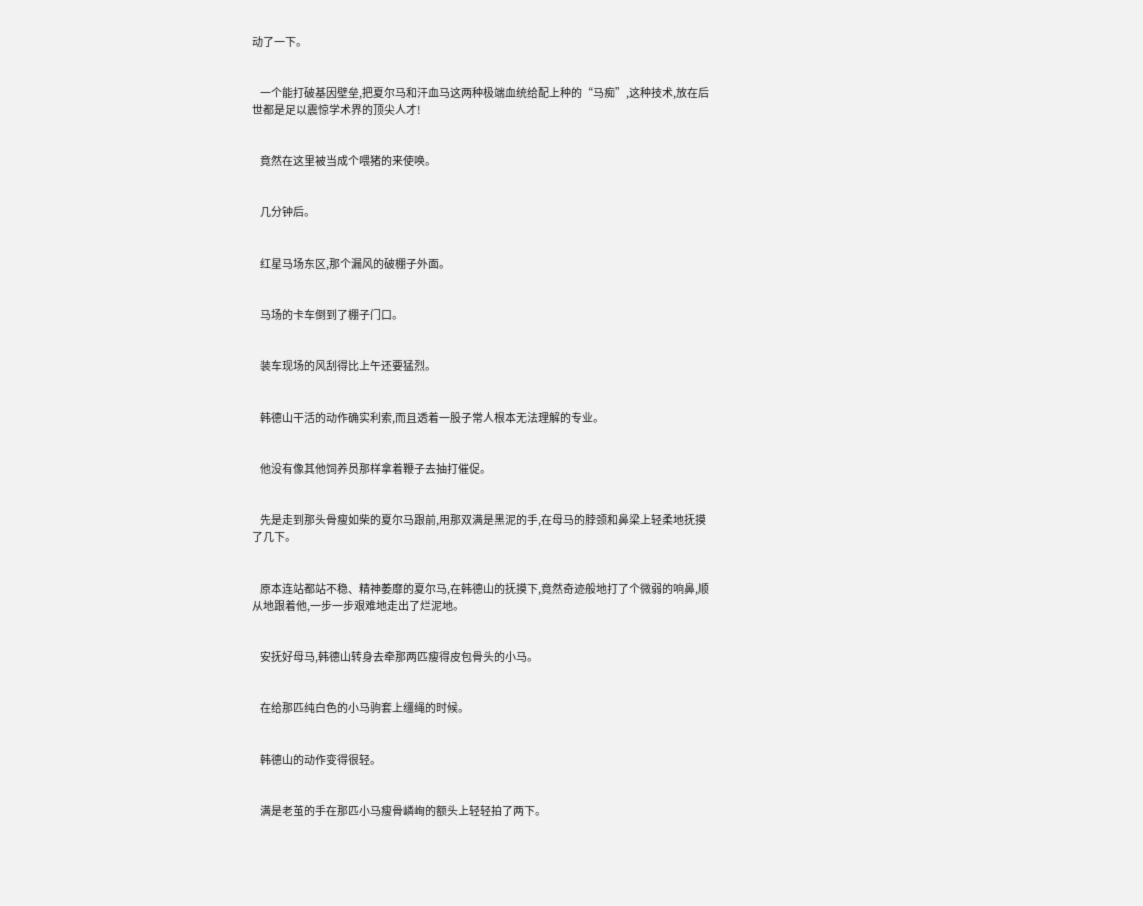动了一下。


    一个能打破基因壁垒,把夏尔马和汗血马这两种极端血统给配上种的“马痴”,这种技术,放在后世都是足以震惊学术界的顶尖人才!


    竟然在这里被当成个喂猪的来使唤。


    几分钟后。


    红星马场东区,那个漏风的破棚子外面。


    马场的卡车倒到了棚子门口。


    装车现场的风刮得比上午还要猛烈。


    韩德山干活的动作确实利索,而且透着一股子常人根本无法理解的专业。


    他没有像其他饲养员那样拿着鞭子去抽打催促。


    先是走到那头骨瘦如柴的夏尔马跟前,用那双满是黑泥的手,在母马的脖颈和鼻梁上轻柔地抚摸了几下。


    原本连站都站不稳、精神萎靡的夏尔马,在韩德山的抚摸下,竟然奇迹般地打了个微弱的响鼻,顺从地跟着他,一步一步艰难地走出了烂泥地。


    安抚好母马,韩德山转身去牵那两匹瘦得皮包骨头的小马。


    在给那匹纯白色的小马驹套上缰绳的时候。


    韩德山的动作变得很轻。


    满是老茧的手在那匹小马瘦骨嶙峋的额头上轻轻拍了两下。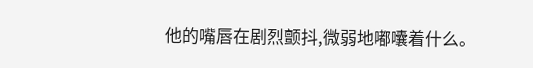他的嘴唇在剧烈颤抖,微弱地嘟囔着什么。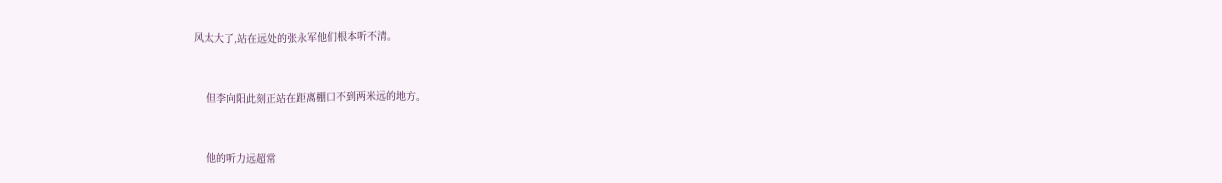风太大了,站在远处的张永军他们根本听不清。


    但李向阳此刻正站在距离棚口不到两米远的地方。


    他的听力远超常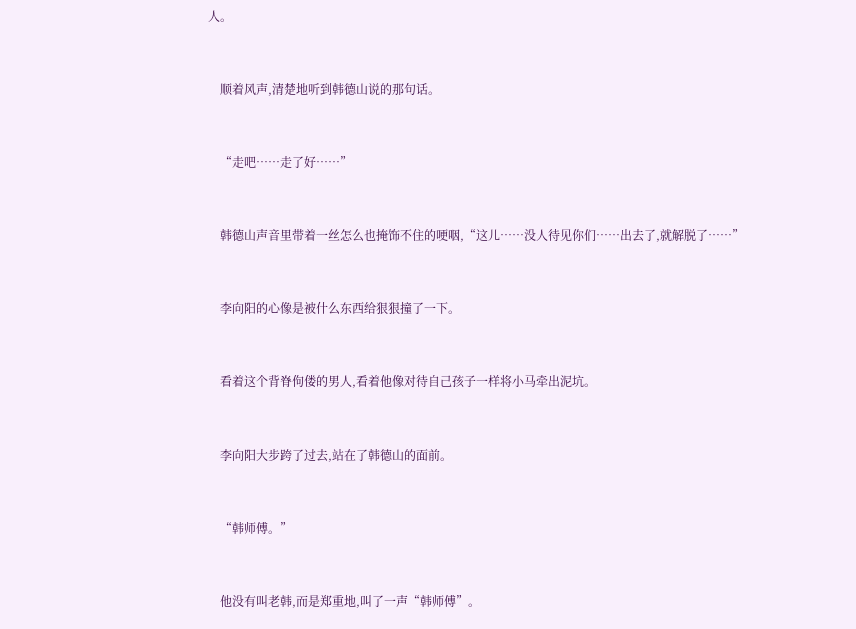人。


    顺着风声,清楚地听到韩德山说的那句话。


    “走吧……走了好……”


    韩德山声音里带着一丝怎么也掩饰不住的哽咽,“这儿……没人待见你们……出去了,就解脱了……”


    李向阳的心像是被什么东西给狠狠撞了一下。


    看着这个背脊佝偻的男人,看着他像对待自己孩子一样将小马牵出泥坑。


    李向阳大步跨了过去,站在了韩德山的面前。


    “韩师傅。”


    他没有叫老韩,而是郑重地,叫了一声“韩师傅”。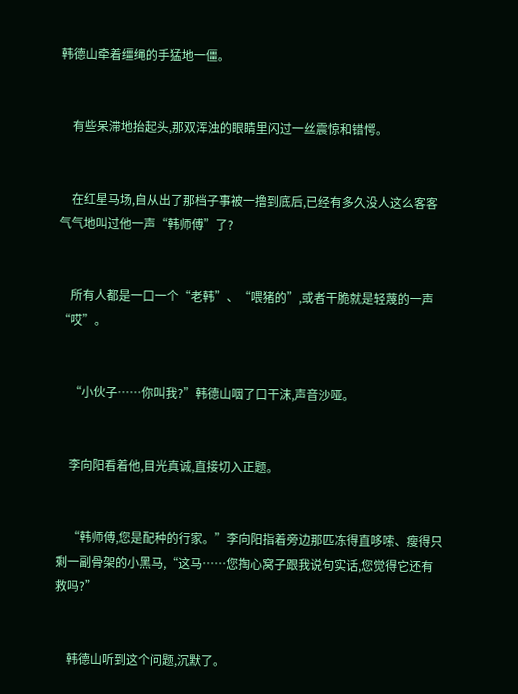韩德山牵着缰绳的手猛地一僵。


    有些呆滞地抬起头,那双浑浊的眼睛里闪过一丝震惊和错愕。


    在红星马场,自从出了那档子事被一撸到底后,已经有多久没人这么客客气气地叫过他一声“韩师傅”了?


    所有人都是一口一个“老韩”、“喂猪的”,或者干脆就是轻蔑的一声“哎”。


    “小伙子……你叫我?”韩德山咽了口干沫,声音沙哑。


    李向阳看着他,目光真诚,直接切入正题。


    “韩师傅,您是配种的行家。”李向阳指着旁边那匹冻得直哆嗦、瘦得只剩一副骨架的小黑马,“这马……您掏心窝子跟我说句实话,您觉得它还有救吗?”


    韩德山听到这个问题,沉默了。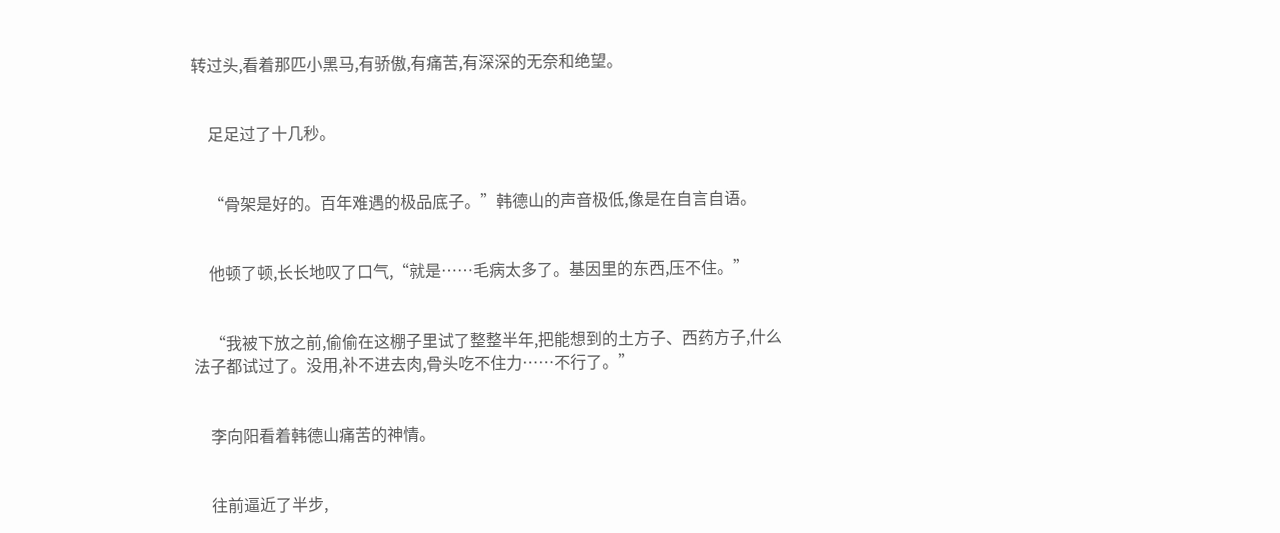转过头,看着那匹小黑马,有骄傲,有痛苦,有深深的无奈和绝望。


    足足过了十几秒。


    “骨架是好的。百年难遇的极品底子。”韩德山的声音极低,像是在自言自语。


    他顿了顿,长长地叹了口气,“就是……毛病太多了。基因里的东西,压不住。”


    “我被下放之前,偷偷在这棚子里试了整整半年,把能想到的土方子、西药方子,什么法子都试过了。没用,补不进去肉,骨头吃不住力……不行了。”


    李向阳看着韩德山痛苦的神情。


    往前逼近了半步,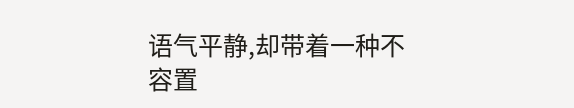语气平静,却带着一种不容置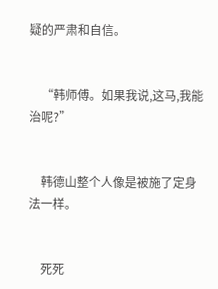疑的严肃和自信。


    “韩师傅。如果我说,这马,我能治呢?”


    韩德山整个人像是被施了定身法一样。


    死死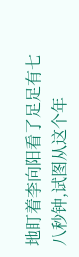地盯着李向阳看了足足有七八秒钟,试图从这个年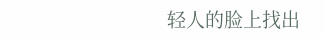轻人的脸上找出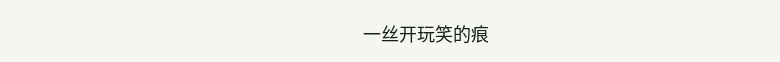一丝开玩笑的痕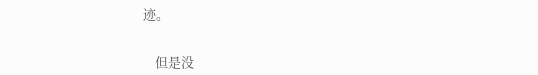迹。


    但是没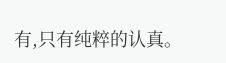有,只有纯粹的认真。